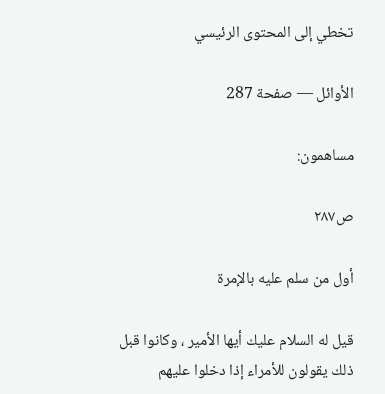تخطي إلى المحتوى الرئيسي

الأوائل — صفحة 287

مساهمون:

ص٢٨٧

أول من سلم عليه بالإمرة

قيل له السلام عليك أيها الأمير ، وكانوا قبل ذلك يقولون للأمراء إذا دخلوا عليهم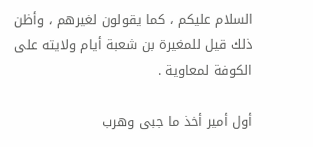السلام عليكم ، كما يقولون لغيرهم ، وأظن ذلك قيل للمغيرة بن شعبة أيام ولايته على الكوفة لمعاوية .

أول أمير أخذ ما جبى وهرب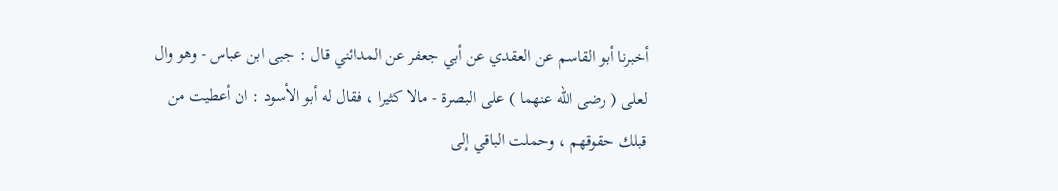أخبرنا أبو القاسم عن العقدي عن أبي جعفر عن المدائني قال : جبى ابن عباس - وهو وال لعلى ( رضى اللّه عنهما ) على البصرة - مالا كثيرا ، فقال له أبو الأسود : ان أعطيت من قبلك حقوقهم ، وحملت الباقي إلى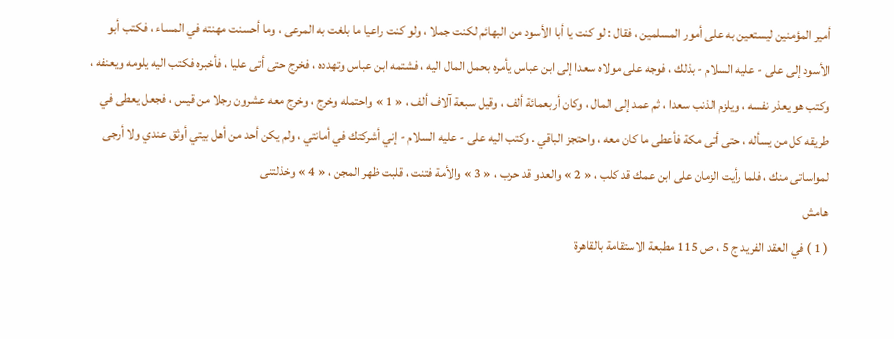أمير المؤمنين ليستعين به على أمور المسلمين ، فقال : لو كنت يا أبا الأسود من البهائم لكنت جملا ، ولو كنت راعيا ما بلغت به المرعى ، وما أحسنت مهنته في المساء ، فكتب أبو الأسود إلى على - عليه السلام - بذلك ، فوجه على مولاه سعدا إلى ابن عباس يأمره بحمل المال اليه ، فشتمه ابن عباس وتهدده ، فخرج حتى أتى عليا ، فأخبره فكتب اليه يلومه ويعنفه ، وكتب هو يعذر نفسه ، ويلزم الذنب سعدا ، ثم عمد إلى المال ، وكان أربعمائة ألف ، وقيل سبعة آلاف ألف ، « 1 » واحتمله وخرج ، وخرج معه عشرون رجلا من قيس ، فجعل يعطى في طريقه كل من يسأله ، حتى أتى مكة فأعطى ما كان معه ، واحتجز الباقي . وكتب اليه على - عليه السلام - إني أشركتك في أمانتي ، ولم يكن أحد من أهل بيتي أوثق عندي ولا أرجى لمواساتى منك ، فلما رأيت الزمان على ابن عمك قد كلب ، « 2 » والعدو قد حرب ، « 3 » والأمة فتنت ، قلبت ظهر المجن ، « 4 » وخذلتنى
هامش
( 1 ) في العقد الفريد ج 5 ، ص 115 مطبعة الاستقامة بالقاهرة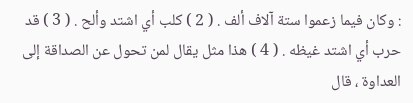: وكان فيما زعموا ستة آلاف ألف . ( 2 ) كلب أي اشتد وألح . ( 3 ) قد حرب أي اشتد غيظه . ( 4 ) هذا مثل يقال لمن تحول عن الصداقة إلى العداوة ، قال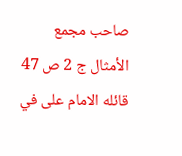صاحب مجمع الأمثال ج 2 ص 47 قائله الامام على في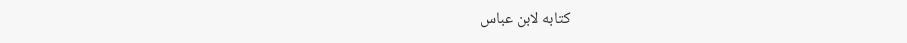كتابه لابن عباس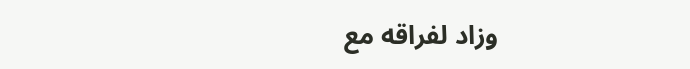وزاد لفراقه مع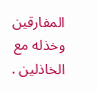المفارقين وخذله مع الخاذلين .